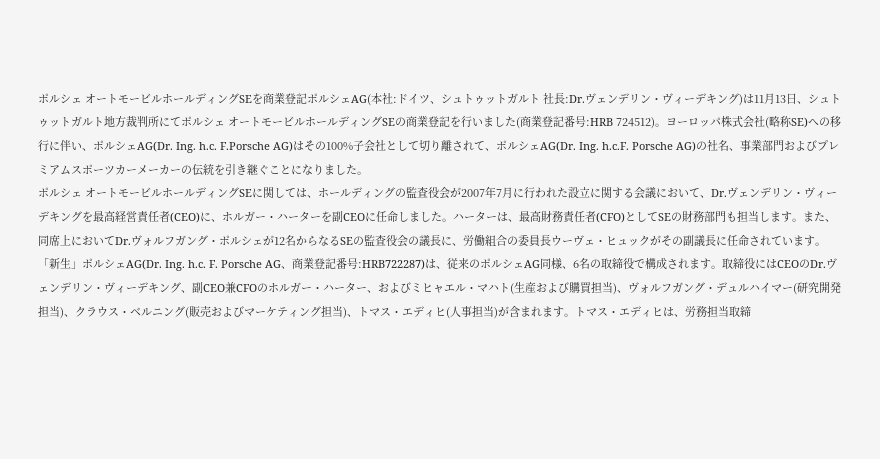ポルシェ オートモービルホールディングSEを商業登記ポルシェAG(本社:ドイツ、シュトゥットガルト 社長:Dr.ヴェンデリン・ヴィーデキング)は11月13日、シュトゥットガルト地方裁判所にてポルシェ オートモービルホールディングSEの商業登記を行いました(商業登記番号:HRB 724512)。ヨーロッパ株式会社(略称SE)への移行に伴い、ポルシェAG(Dr. Ing. h.c. F.Porsche AG)はその100%子会社として切り離されて、ポルシェAG(Dr. Ing. h.c.F. Porsche AG)の社名、事業部門およびプレミアムスポーツカーメーカーの伝統を引き継ぐことになりました。
ポルシェ オートモービルホールディングSEに関しては、ホールディングの監査役会が2007年7月に行われた設立に関する会議において、Dr.ヴェンデリン・ヴィーデキングを最高経営責任者(CEO)に、ホルガー・ハーターを副CEOに任命しました。ハーターは、最高財務責任者(CFO)としてSEの財務部門も担当します。また、同席上においてDr.ヴォルフガング・ポルシェが12名からなるSEの監査役会の議長に、労働組合の委員長ウーヴェ・ヒュックがその副議長に任命されています。
「新生」ポルシェAG(Dr. Ing. h.c. F. Porsche AG、商業登記番号:HRB722287)は、従来のポルシェAG同様、6名の取締役で構成されます。取締役にはCEOのDr.ヴェンデリン・ヴィーデキング、副CEO兼CFOのホルガー・ハーター、およびミヒャエル・マハト(生産および購買担当)、ヴォルフガング・デュルハイマー(研究開発担当)、クラウス・ベルニング(販売およびマーケティング担当)、トマス・エディヒ(人事担当)が含まれます。トマス・エディヒは、労務担当取締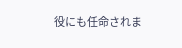役にも任命されま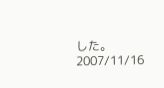した。
2007/11/16